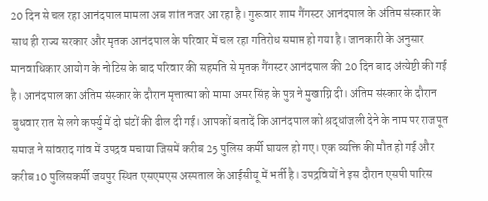20 दिन से चल रहा आनंदपाल मामला अब शांत नजर आ रहा है। गुरूवार शाम गैंगस्टर आनंदपाल के अंतिम संस्कार के साथ ही राज्य सरकार और मृतक आनंदपाल के परिवार में चल रहा गतिरोध समाप्त हो गया है। जानकारी के अनुसार मानवाधिकार आयोग के नोटिस के बाद परिवार की सहमति से मृतक गैंगस्टर आनंदपाल की 20 दिन बाद अंत्येष्टी की गई है। आनंदपाल का अंतिम संस्कार के दौरान मृत्तात्मा को मामा अमर सिंह के पुत्र ने मुखाग्नि दी। अंतिम संस्कार के दौरान बुधवार रात से लगे कर्फ्यु में दो घंटों की ढील दी गई। आपकों बतादें कि आनंदपाल को श्रद्धांजली देने के नाम पर राजपूत समाज ने सांवराद गांव में उपद्रव मचाया जिसमें करीब 25 पुलिस कर्मी घायल हो गए। एक व्यक्ति की मौत हो गई और करीब 10 पुलिसकर्मी जयपुर स्थित एसएमएस अस्पताल के आईसीयू में भर्ती है। उपद्रवियों ने इस दौरान एसपी पारिस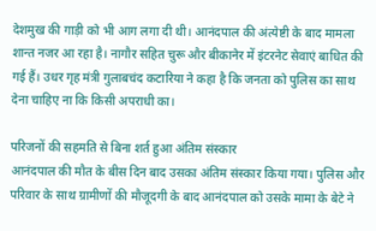देशमुख की गाड़ी को भी आग लगा दी थी। आनंदपाल की अंत्येष्टी के बाद मामला शान्त नजर आ रहा है। नागौर सहित चुरू और बीकानेर में इंटरनेट सेवाएं बाधित की गई हैं। उधर गृह मंत्री गुलाबचंद कटारिया ने कहा है कि जनता को पुलिस का साथ देना चाहिए ना कि किसी अपराधी का।

परिजनों की सहमति से बिना शर्त हुआ अंतिम संस्कार
आनंदपाल की मौत के बीस दिन बाद उसका अंतिम संस्कार किया गया। पुलिस और परिवार के साथ ग्रामीणों की मौजूदगी के बाद आनंदपाल को उसके मामा के बेटे ने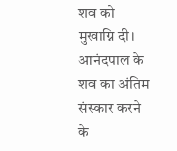शव को मुखाग्नि दी। आनंदपाल के शव का अंतिम संस्कार करने के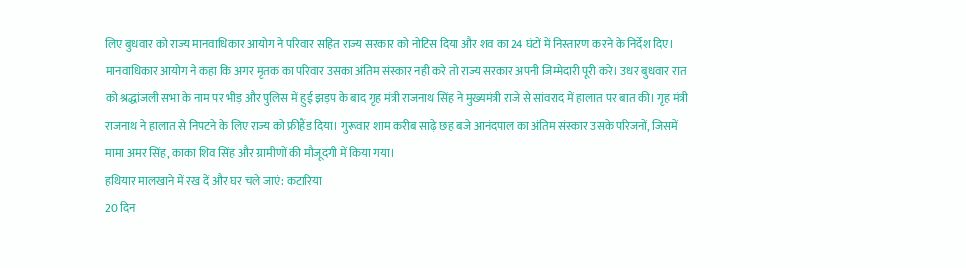लिए बुधवार को राज्य मानवाधिकार आयोग ने परिवार सहित राज्य सरकार को नोटिस दिया और शव का 24 घंटों में निस्तारण करने के निर्देश दिए। मानवाधिकार आयोग ने कहा कि अगर मृतक का परिवार उसका अंतिम संस्कार नही करे तो राज्य सरकार अपनी जिम्मेदारी पूरी करे। उधर बुधवार रात को श्रद्धांजली सभा के नाम पर भीड़ और पुलिस में हुई झड़प के बाद गृह मंत्री राजनाथ सिंह ने मुख्यमंत्री राजे से सांवराद में हालात पर बात की। गृह मंत्री राजनाथ ने हालात से निपटने के लिए राज्य को फ्रीहैंड दिया। गुरूवार शाम करीब साढ़े छह बजे आनंदपाल का अंतिम संस्कार उसके परिजनों, जिसमें मामा अमर सिंह, काका शिव सिंह और ग्रामीणों की मौजूदगी में किया गया।
हथियार मालखाने में रख दें और घर चले जाएं: कटारिया
20 दिन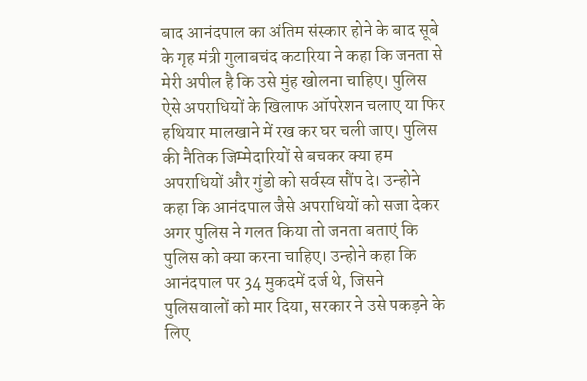बाद आनंदपाल का अंतिम संस्कार होने के बाद सूबे के गृह मंत्री गुलाबचंद कटारिया ने कहा कि जनता से मेरी अपील है कि उसे मुंह खोलना चाहिए। पुलिस ऐसे अपराधियों के खिलाफ ऑपरेशन चलाए या फिर हथियार मालखाने में रख कर घर चली जाए। पुलिस की नैतिक जिम्मेदारियों से बचकर क्या हम अपराधियों और गुंडो को सर्वस्व सौंप दे। उन्होने कहा कि आनंदपाल जैसे अपराधियों को सजा देकर अगर पुलिस ने गलत किया तो जनता बताएं कि पुलिस को क्या करना चाहिए। उन्होने कहा कि आनंदपाल पर 34 मुकदमें दर्ज थे, जिसने पुलिसवालों को मार दिया, सरकार ने उसे पकड़ने के लिए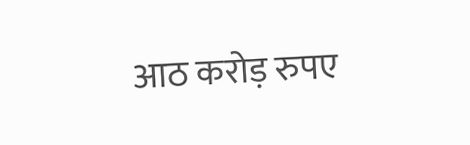आठ करोड़ रुपए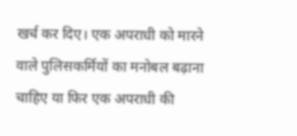खर्च कर दिए। एक अपराधी को मारने वाले पुलिसकर्मियों का मनोबल बढ़ाना चाहिए या फिर एक अपराधी की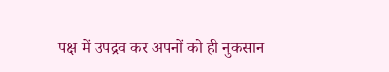पक्ष में उपद्रव कर अपनों को ही नुकसान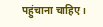पहुंचाना चाहिए।